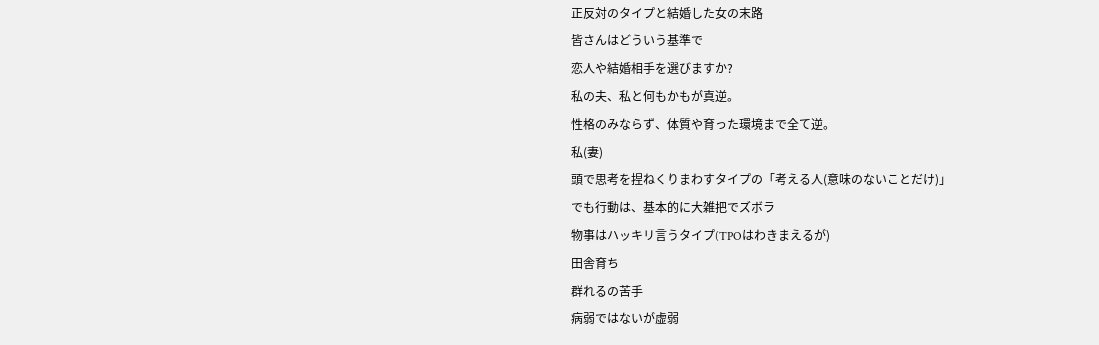正反対のタイプと結婚した女の末路
皆さんはどういう基準で
恋人や結婚相手を選びますか?
私の夫、私と何もかもが真逆。
性格のみならず、体質や育った環境まで全て逆。
私(妻)
頭で思考を捏ねくりまわすタイプの「考える人(意味のないことだけ)」
でも行動は、基本的に大雑把でズボラ
物事はハッキリ言うタイプ(TPOはわきまえるが)
田舎育ち
群れるの苦手
病弱ではないが虚弱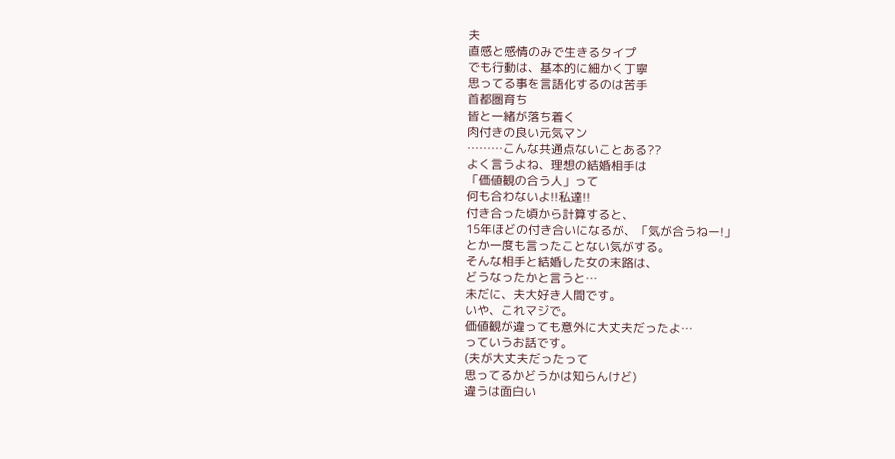夫
直感と感情のみで生きるタイプ
でも行動は、基本的に細かく丁寧
思ってる事を言語化するのは苦手
首都圏育ち
皆と一緒が落ち着く
肉付きの良い元気マン
………こんな共通点ないことある??
よく言うよね、理想の結婚相手は
「価値観の合う人」って
何も合わないよ!!私達!!
付き合った頃から計算すると、
15年ほどの付き合いになるが、「気が合うねー!」
とか一度も言ったことない気がする。
そんな相手と結婚した女の末路は、
どうなったかと言うと…
未だに、夫大好き人間です。
いや、これマジで。
価値観が違っても意外に大丈夫だったよ…
っていうお話です。
(夫が大丈夫だったって
思ってるかどうかは知らんけど)
違うは面白い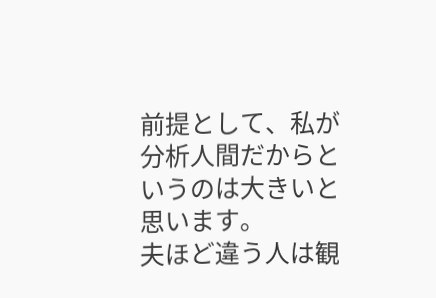前提として、私が分析人間だからというのは大きいと思います。
夫ほど違う人は観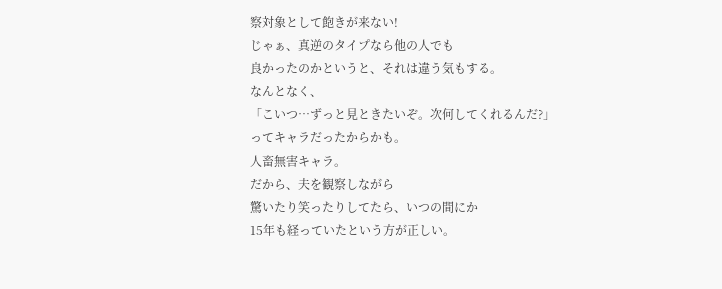察対象として飽きが来ない!
じゃぁ、真逆のタイプなら他の人でも
良かったのかというと、それは違う気もする。
なんとなく、
「こいつ…ずっと見ときたいぞ。次何してくれるんだ?」
ってキャラだったからかも。
人畜無害キャラ。
だから、夫を観察しながら
驚いたり笑ったりしてたら、いつの間にか
15年も経っていたという方が正しい。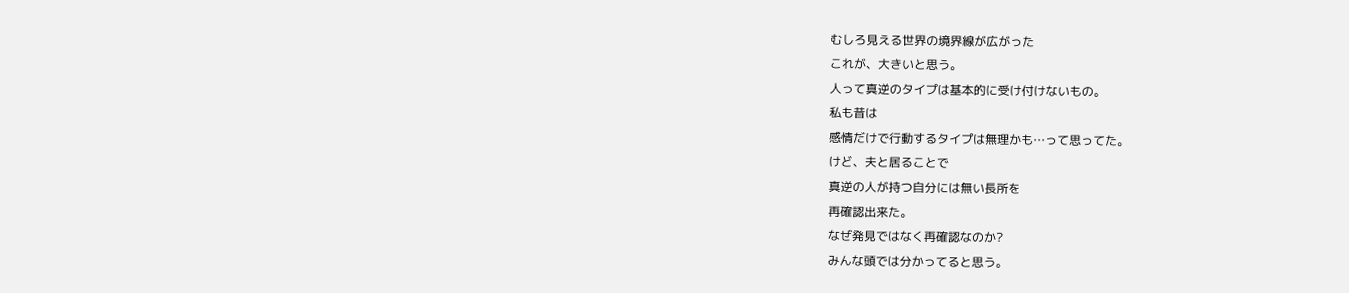むしろ見える世界の境界線が広がった
これが、大きいと思う。
人って真逆のタイプは基本的に受け付けないもの。
私も昔は
感情だけで行動するタイプは無理かも…って思ってた。
けど、夫と居ることで
真逆の人が持つ自分には無い長所を
再確認出来た。
なぜ発見ではなく再確認なのか?
みんな頭では分かってると思う。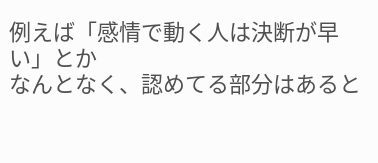例えば「感情で動く人は決断が早い」とか
なんとなく、認めてる部分はあると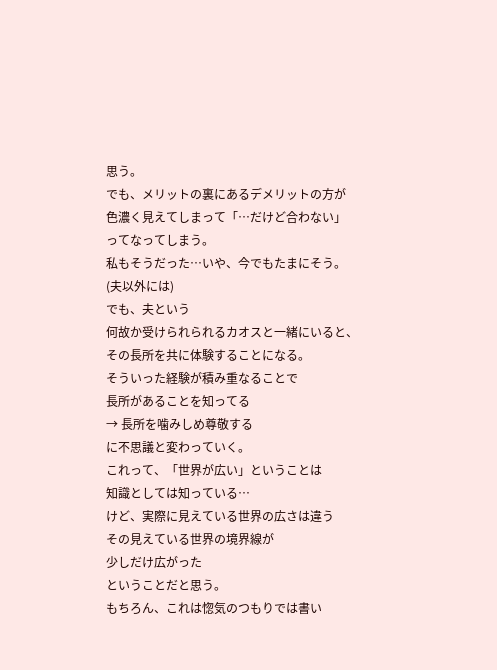思う。
でも、メリットの裏にあるデメリットの方が
色濃く見えてしまって「…だけど合わない」
ってなってしまう。
私もそうだった…いや、今でもたまにそう。
(夫以外には)
でも、夫という
何故か受けられられるカオスと一緒にいると、
その長所を共に体験することになる。
そういった経験が積み重なることで
長所があることを知ってる
→ 長所を噛みしめ尊敬する
に不思議と変わっていく。
これって、「世界が広い」ということは
知識としては知っている…
けど、実際に見えている世界の広さは違う
その見えている世界の境界線が
少しだけ広がった
ということだと思う。
もちろん、これは惚気のつもりでは書い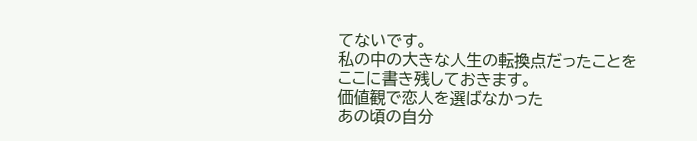てないです。
私の中の大きな人生の転換点だったことを
ここに書き残しておきます。
価値観で恋人を選ばなかった
あの頃の自分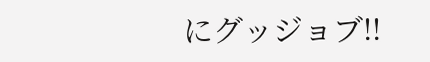にグッジョブ!!